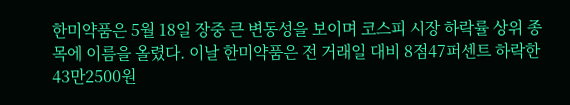한미약품은 5월 18일 장중 큰 변동성을 보이며 코스피 시장 하락률 상위 종목에 이름을 올렸다. 이날 한미약품은 전 거래일 대비 8점47퍼센트 하락한 43만2500원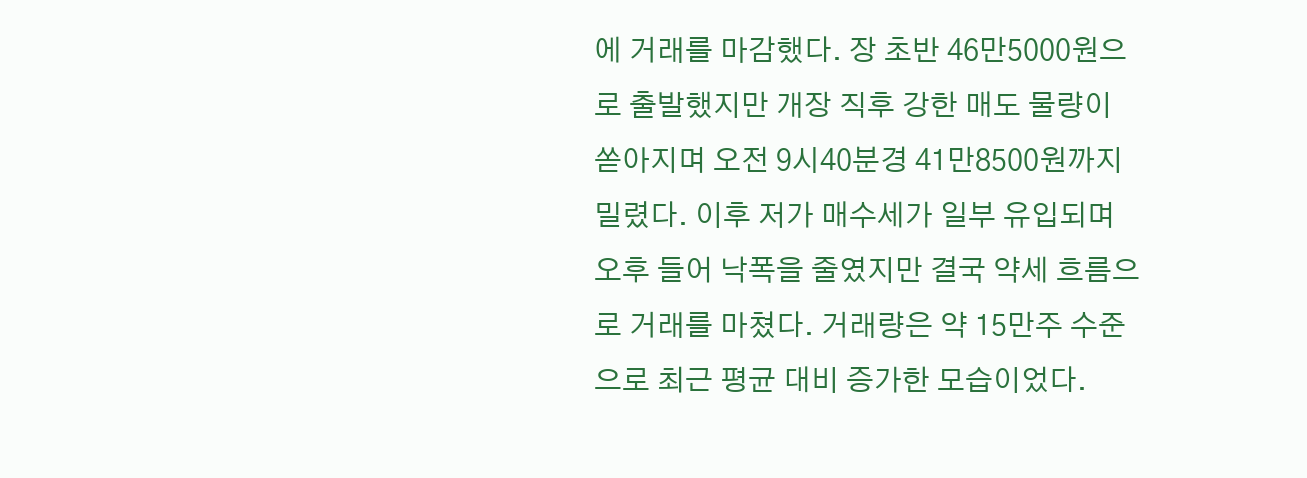에 거래를 마감했다. 장 초반 46만5000원으로 출발했지만 개장 직후 강한 매도 물량이 쏟아지며 오전 9시40분경 41만8500원까지 밀렸다. 이후 저가 매수세가 일부 유입되며 오후 들어 낙폭을 줄였지만 결국 약세 흐름으로 거래를 마쳤다. 거래량은 약 15만주 수준으로 최근 평균 대비 증가한 모습이었다.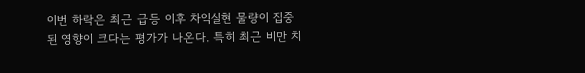이번 하락은 최근 급등 이후 차익실현 물량이 집중된 영향이 크다는 평가가 나온다. 특히 최근 비만 치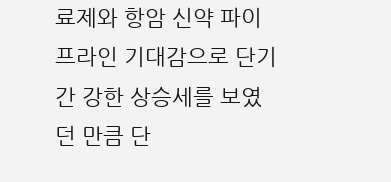료제와 항암 신약 파이프라인 기대감으로 단기간 강한 상승세를 보였던 만큼 단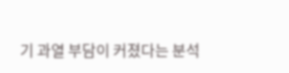기 과열 부담이 커졌다는 분석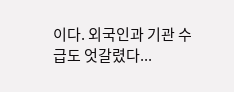이다. 외국인과 기관 수급도 엇갈렸다...